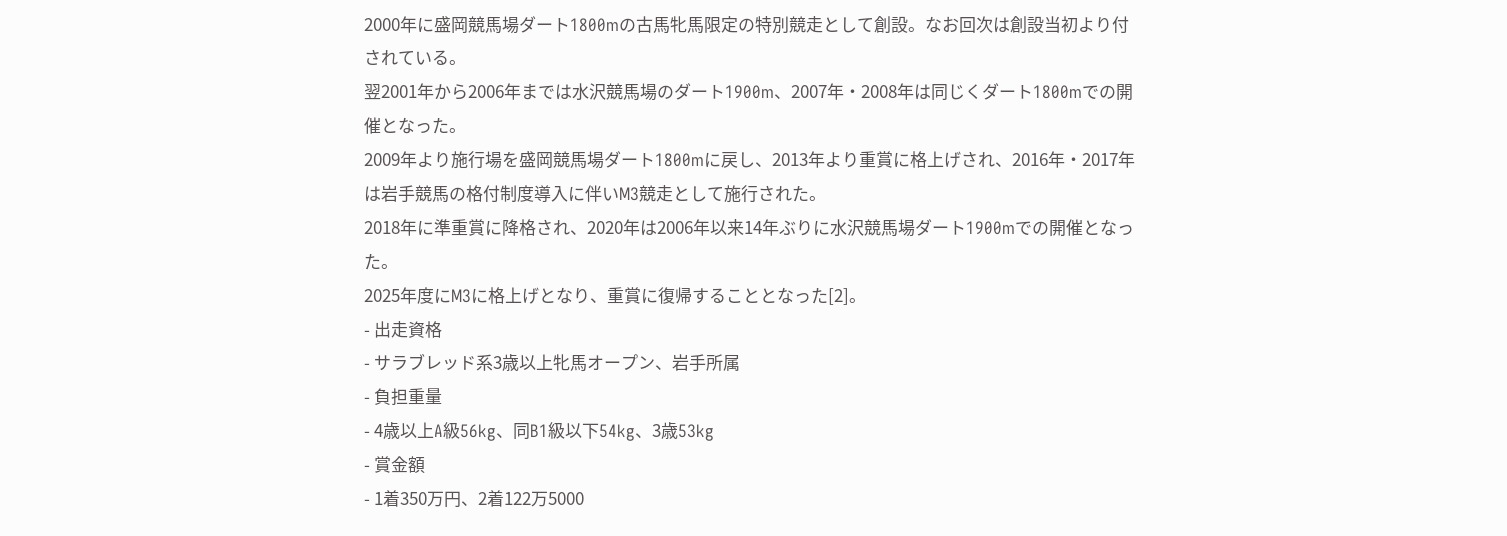2000年に盛岡競馬場ダート1800mの古馬牝馬限定の特別競走として創設。なお回次は創設当初より付されている。
翌2001年から2006年までは水沢競馬場のダート1900m、2007年・2008年は同じくダート1800mでの開催となった。
2009年より施行場を盛岡競馬場ダート1800mに戻し、2013年より重賞に格上げされ、2016年・2017年は岩手競馬の格付制度導入に伴いM3競走として施行された。
2018年に準重賞に降格され、2020年は2006年以来14年ぶりに水沢競馬場ダート1900mでの開催となった。
2025年度にM3に格上げとなり、重賞に復帰することとなった[2]。
- 出走資格
- サラブレッド系3歳以上牝馬オープン、岩手所属
- 負担重量
- 4歳以上A級56kg、同B1級以下54kg、3歳53kg
- 賞金額
- 1着350万円、2着122万5000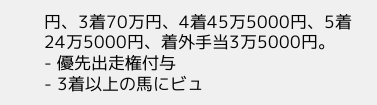円、3着70万円、4着45万5000円、5着24万5000円、着外手当3万5000円。
- 優先出走権付与
- 3着以上の馬にビュ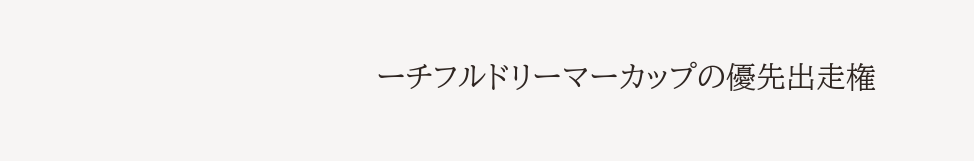ーチフルドリーマーカップの優先出走権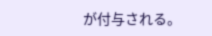が付与される。